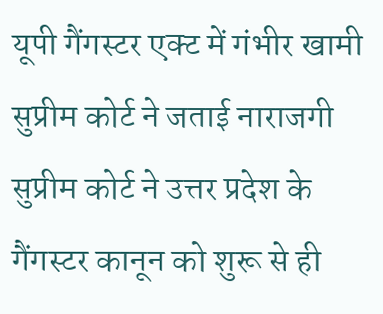यूपी गैंगस्टर एक्ट में गंभीर खामी सुप्रीम कोर्ट ने जताई नाराजगी
सुप्रीम कोर्ट ने उत्तर प्रदेश के गैंगस्टर कानून को शुरू से ही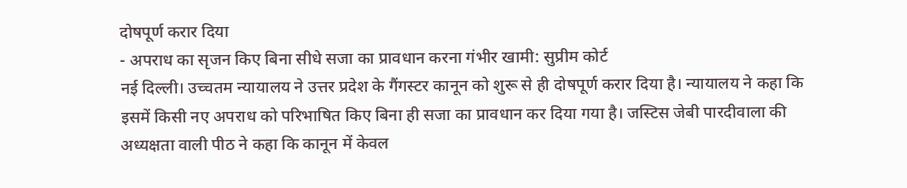दोषपूर्ण करार दिया
- अपराध का सृजन किए बिना सीधे सजा का प्रावधान करना गंभीर खामी: सुप्रीम कोर्ट
नई दिल्ली। उच्चतम न्यायालय ने उत्तर प्रदेश के गैंगस्टर कानून को शुरू से ही दोषपूर्ण करार दिया है। न्यायालय ने कहा कि इसमें किसी नए अपराध को परिभाषित किए बिना ही सजा का प्रावधान कर दिया गया है। जस्टिस जेबी पारदीवाला की अध्यक्षता वाली पीठ ने कहा कि कानून में केवल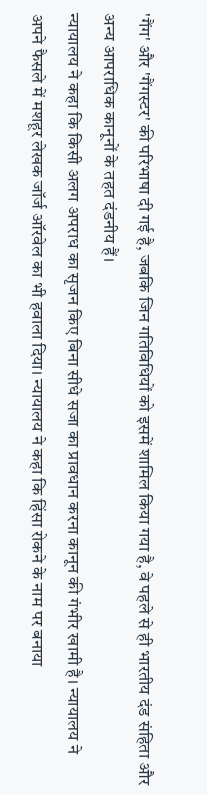'गैंग' और 'गैंगस्टर' की परिभाषा दी गई है, जबकि जिन गतिविधियों को इसमें शामिल किया गया है, वे पहले से ही भारतीय दंड संहिता और अन्य आपराधिक कानूनों के तहत दंडनीय हैं।
न्यायालय ने कहा कि किसी अलग अपराध का सृजन किए बिना सीधे सजा का प्रावधान करना कानून की गंभीर खामी है। न्यायालय ने अपने फैसले में मशहूर लेखक जॉर्ज ऑरवेल का भी हवाला दिया। न्यायालय ने कहा कि हिंसा रोकने के नाम पर बनाया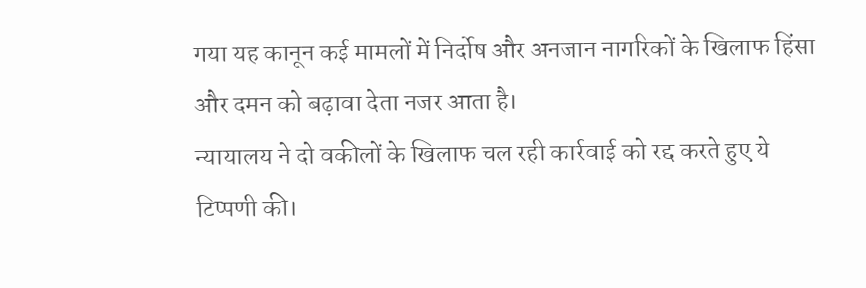गया यह कानून कई मामलों में निर्दोष और अनजान नागरिकों के खिलाफ हिंसा और दमन को बढ़ावा देता नजर आता है।
न्यायालय ने दो वकीलों के खिलाफ चल रही कार्रवाई को रद्द करते हुए ये टिप्पणी की।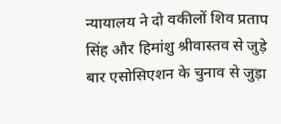न्यायालय ने दो वकीलों शिव प्रताप सिंह और हिमांशु श्रीवास्तव से जुड़े बार एसोसिएशन के चुनाव से जुड़ा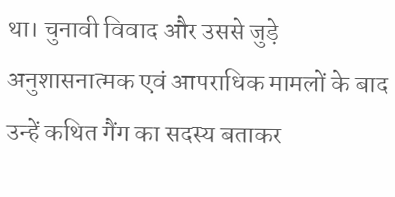था। चुनावी विवाद और उससे जुड़े अनुशासनात्मक एवं आपराधिक मामलों के बाद उन्हें कथित गैंग का सदस्य बताकर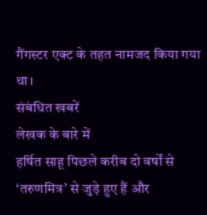गैंगस्टर एक्ट के तहत नामजद किया गया था।
संबंधित खबरें
लेखक के बारे में
हर्षित साहू पिछले करीब दो वर्षों से ‘तरुणमित्र’ से जुड़े हुए हैं और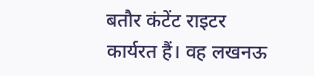बतौर कंटेंट राइटर कार्यरत हैं। वह लखनऊ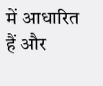में आधारित हैं और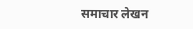समाचार लेखन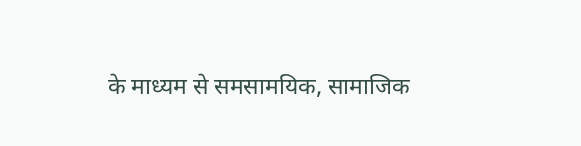के माध्यम से समसामयिक, सामाजिक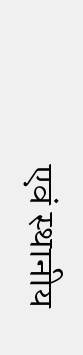एवं स्थानीय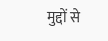मुद्दों से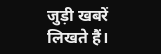जुड़ी खबरें लिखते हैं।